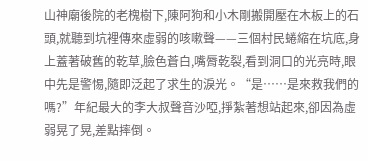山神廟後院的老槐樹下,陳阿狗和小木剛搬開壓在木板上的石頭,就聽到坑裡傳來虛弱的咳嗽聲——三個村民蜷縮在坑底,身上蓋著破舊的乾草,臉色蒼白,嘴脣乾裂,看到洞口的光亮時,眼中先是警惕,隨即泛起了求生的淚光。“是……是來救我們的嗎?”年紀最大的李大叔聲音沙啞,掙紮著想站起來,卻因為虛弱晃了晃,差點摔倒。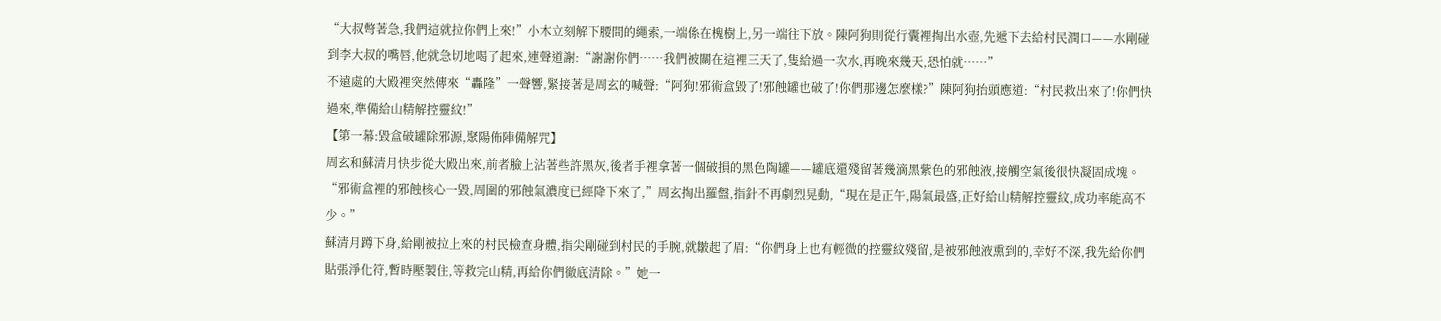“大叔彆著急,我們這就拉你們上來!”小木立刻解下腰間的繩索,一端係在槐樹上,另一端往下放。陳阿狗則從行囊裡掏出水壺,先遞下去給村民潤口——水剛碰到李大叔的嘴唇,他就急切地喝了起來,連聲道謝:“謝謝你們……我們被關在這裡三天了,隻給過一次水,再晚來幾天,恐怕就……”
不遠處的大殿裡突然傳來“轟隆”一聲響,緊接著是周玄的喊聲:“阿狗!邪術盒毀了!邪蝕罐也破了!你們那邊怎麼樣?”陳阿狗抬頭應道:“村民救出來了!你們快過來,準備給山精解控靈紋!”
【第一幕:毀盒破罐除邪源,聚陽佈陣備解咒】
周玄和蘇清月快步從大殿出來,前者臉上沾著些許黑灰,後者手裡拿著一個破損的黑色陶罐——罐底還殘留著幾滴黑紫色的邪蝕液,接觸空氣後很快凝固成塊。“邪術盒裡的邪蝕核心一毀,周圍的邪蝕氣濃度已經降下來了,”周玄掏出羅盤,指針不再劇烈晃動,“現在是正午,陽氣最盛,正好給山精解控靈紋,成功率能高不少。”
蘇清月蹲下身,給剛被拉上來的村民檢查身體,指尖剛碰到村民的手腕,就皺起了眉:“你們身上也有輕微的控靈紋殘留,是被邪蝕液熏到的,幸好不深,我先給你們貼張淨化符,暫時壓製住,等救完山精,再給你們徹底清除。”她一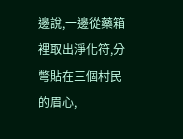邊說,一邊從藥箱裡取出淨化符,分彆貼在三個村民的眉心,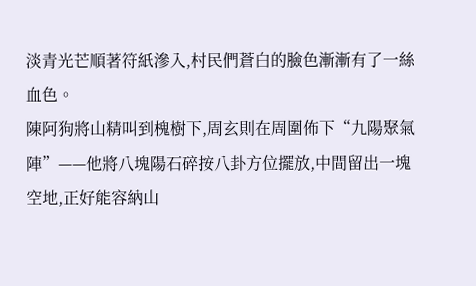淡青光芒順著符紙滲入,村民們蒼白的臉色漸漸有了一絲血色。
陳阿狗將山精叫到槐樹下,周玄則在周圍佈下“九陽聚氣陣”——他將八塊陽石碎按八卦方位擺放,中間留出一塊空地,正好能容納山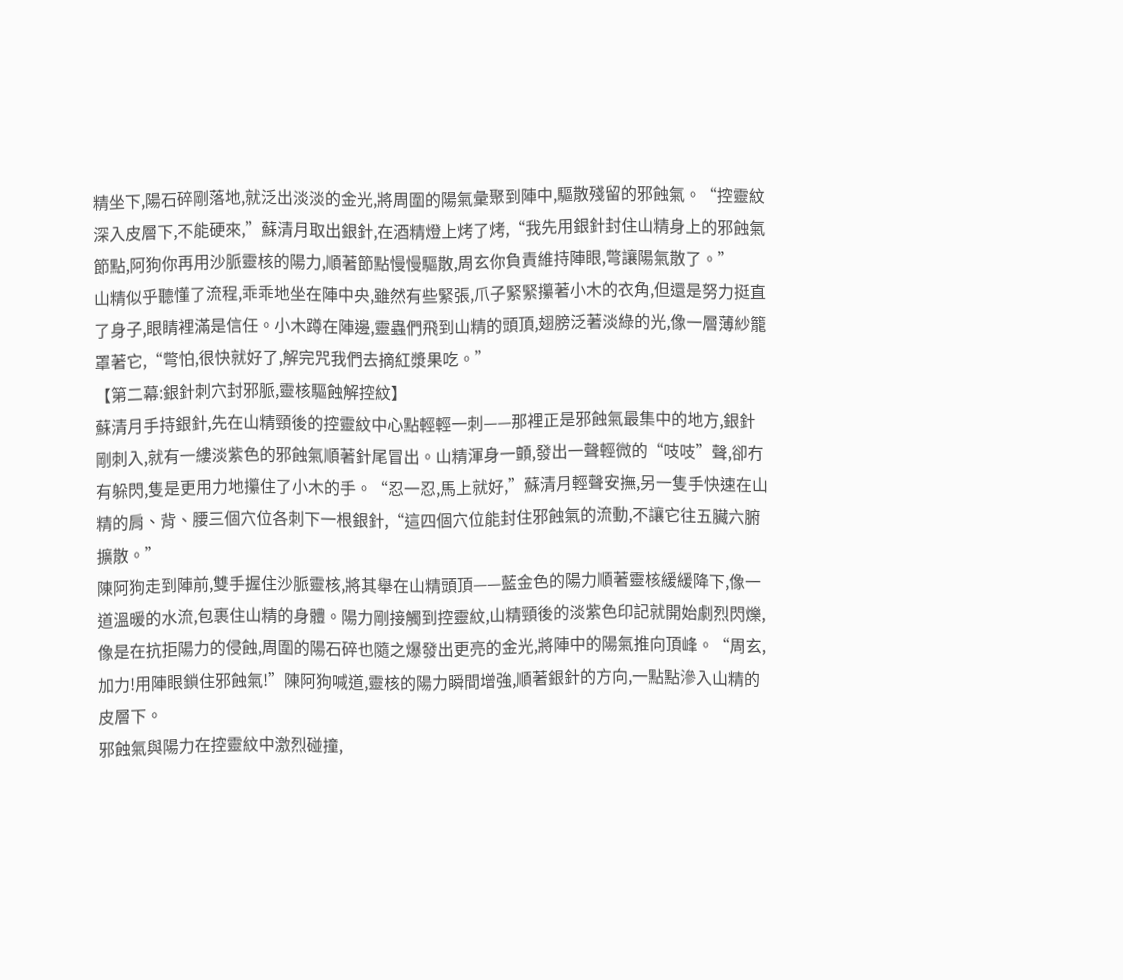精坐下,陽石碎剛落地,就泛出淡淡的金光,將周圍的陽氣彙聚到陣中,驅散殘留的邪蝕氣。“控靈紋深入皮層下,不能硬來,”蘇清月取出銀針,在酒精燈上烤了烤,“我先用銀針封住山精身上的邪蝕氣節點,阿狗你再用沙脈靈核的陽力,順著節點慢慢驅散,周玄你負責維持陣眼,彆讓陽氣散了。”
山精似乎聽懂了流程,乖乖地坐在陣中央,雖然有些緊張,爪子緊緊攥著小木的衣角,但還是努力挺直了身子,眼睛裡滿是信任。小木蹲在陣邊,靈蟲們飛到山精的頭頂,翅膀泛著淡綠的光,像一層薄紗籠罩著它,“彆怕,很快就好了,解完咒我們去摘紅漿果吃。”
【第二幕:銀針刺穴封邪脈,靈核驅蝕解控紋】
蘇清月手持銀針,先在山精頸後的控靈紋中心點輕輕一刺——那裡正是邪蝕氣最集中的地方,銀針剛刺入,就有一縷淡紫色的邪蝕氣順著針尾冒出。山精渾身一顫,發出一聲輕微的“吱吱”聲,卻冇有躲閃,隻是更用力地攥住了小木的手。“忍一忍,馬上就好,”蘇清月輕聲安撫,另一隻手快速在山精的肩、背、腰三個穴位各刺下一根銀針,“這四個穴位能封住邪蝕氣的流動,不讓它往五臟六腑擴散。”
陳阿狗走到陣前,雙手握住沙脈靈核,將其舉在山精頭頂——藍金色的陽力順著靈核緩緩降下,像一道溫暖的水流,包裹住山精的身體。陽力剛接觸到控靈紋,山精頸後的淡紫色印記就開始劇烈閃爍,像是在抗拒陽力的侵蝕,周圍的陽石碎也隨之爆發出更亮的金光,將陣中的陽氣推向頂峰。“周玄,加力!用陣眼鎖住邪蝕氣!”陳阿狗喊道,靈核的陽力瞬間增強,順著銀針的方向,一點點滲入山精的皮層下。
邪蝕氣與陽力在控靈紋中激烈碰撞,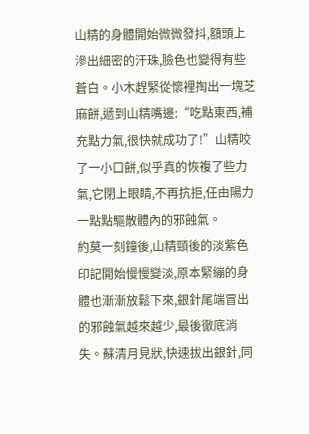山精的身體開始微微發抖,額頭上滲出細密的汗珠,臉色也變得有些蒼白。小木趕緊從懷裡掏出一塊芝麻餅,遞到山精嘴邊:“吃點東西,補充點力氣,很快就成功了!”山精咬了一小口餅,似乎真的恢複了些力氣,它閉上眼睛,不再抗拒,任由陽力一點點驅散體內的邪蝕氣。
約莫一刻鐘後,山精頸後的淡紫色印記開始慢慢變淡,原本緊繃的身體也漸漸放鬆下來,銀針尾端冒出的邪蝕氣越來越少,最後徹底消失。蘇清月見狀,快速拔出銀針,同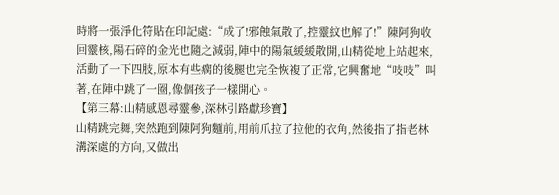時將一張淨化符貼在印記處:“成了!邪蝕氣散了,控靈紋也解了!”陳阿狗收回靈核,陽石碎的金光也隨之減弱,陣中的陽氣緩緩散開,山精從地上站起來,活動了一下四肢,原本有些瘸的後腿也完全恢複了正常,它興奮地“吱吱”叫著,在陣中跳了一圈,像個孩子一樣開心。
【第三幕:山精感恩尋靈參,深林引路獻珍寶】
山精跳完舞,突然跑到陳阿狗麵前,用前爪拉了拉他的衣角,然後指了指老林溝深處的方向,又做出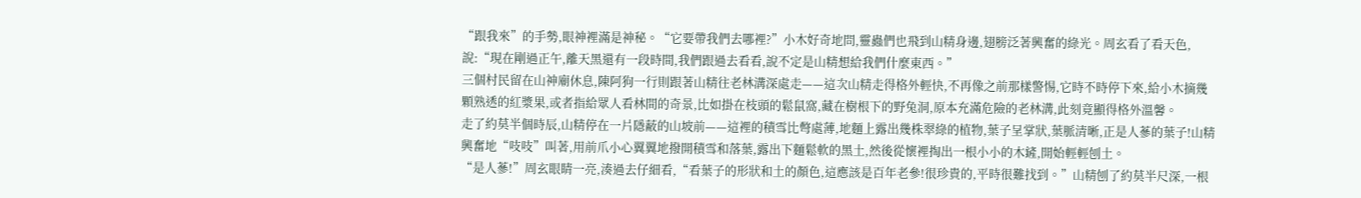“跟我來”的手勢,眼神裡滿是神秘。“它要帶我們去哪裡?”小木好奇地問,靈蟲們也飛到山精身邊,翅膀泛著興奮的綠光。周玄看了看天色,說:“現在剛過正午,離天黑還有一段時間,我們跟過去看看,說不定是山精想給我們什麼東西。”
三個村民留在山神廟休息,陳阿狗一行則跟著山精往老林溝深處走——這次山精走得格外輕快,不再像之前那樣警惕,它時不時停下來,給小木摘幾顆熟透的紅漿果,或者指給眾人看林間的奇景,比如掛在枝頭的鬆鼠窩,藏在樹根下的野兔洞,原本充滿危險的老林溝,此刻竟顯得格外溫馨。
走了約莫半個時辰,山精停在一片隱蔽的山坡前——這裡的積雪比彆處薄,地麵上露出幾株翠綠的植物,葉子呈掌狀,葉脈清晰,正是人蔘的葉子!山精興奮地“吱吱”叫著,用前爪小心翼翼地撥開積雪和落葉,露出下麵鬆軟的黑土,然後從懷裡掏出一根小小的木鏟,開始輕輕刨土。
“是人蔘!”周玄眼睛一亮,湊過去仔細看,“看葉子的形狀和土的顏色,這應該是百年老參!很珍貴的,平時很難找到。”山精刨了約莫半尺深,一根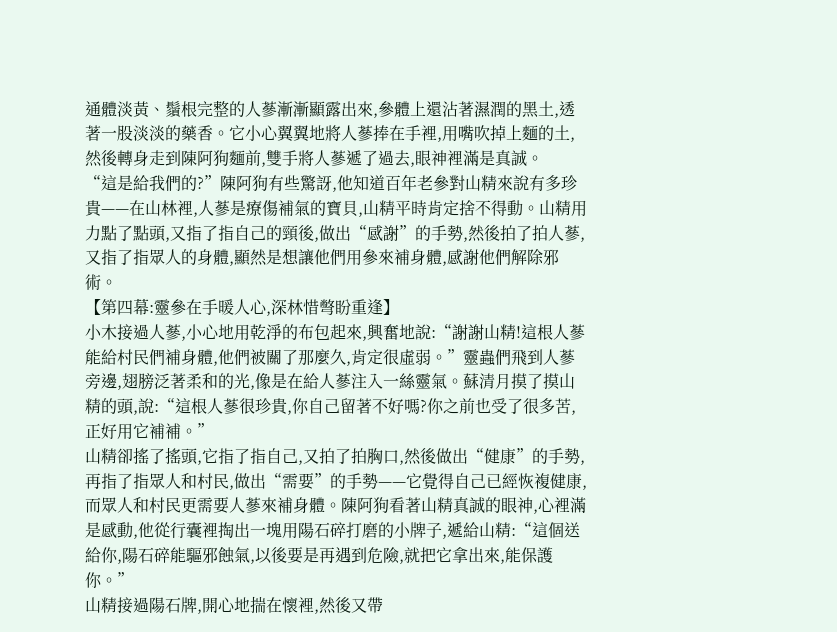通體淡黃、鬚根完整的人蔘漸漸顯露出來,參體上還沾著濕潤的黑土,透著一股淡淡的藥香。它小心翼翼地將人蔘捧在手裡,用嘴吹掉上麵的土,然後轉身走到陳阿狗麵前,雙手將人蔘遞了過去,眼神裡滿是真誠。
“這是給我們的?”陳阿狗有些驚訝,他知道百年老參對山精來說有多珍貴——在山林裡,人蔘是療傷補氣的寶貝,山精平時肯定捨不得動。山精用力點了點頭,又指了指自己的頸後,做出“感謝”的手勢,然後拍了拍人蔘,又指了指眾人的身體,顯然是想讓他們用參來補身體,感謝他們解除邪術。
【第四幕:靈參在手暖人心,深林惜彆盼重逢】
小木接過人蔘,小心地用乾淨的布包起來,興奮地說:“謝謝山精!這根人蔘能給村民們補身體,他們被關了那麼久,肯定很虛弱。”靈蟲們飛到人蔘旁邊,翅膀泛著柔和的光,像是在給人蔘注入一絲靈氣。蘇清月摸了摸山精的頭,說:“這根人蔘很珍貴,你自己留著不好嗎?你之前也受了很多苦,正好用它補補。”
山精卻搖了搖頭,它指了指自己,又拍了拍胸口,然後做出“健康”的手勢,再指了指眾人和村民,做出“需要”的手勢——它覺得自己已經恢複健康,而眾人和村民更需要人蔘來補身體。陳阿狗看著山精真誠的眼神,心裡滿是感動,他從行囊裡掏出一塊用陽石碎打磨的小牌子,遞給山精:“這個送給你,陽石碎能驅邪蝕氣,以後要是再遇到危險,就把它拿出來,能保護你。”
山精接過陽石牌,開心地揣在懷裡,然後又帶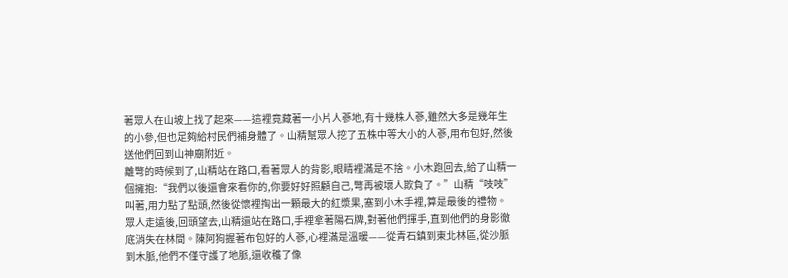著眾人在山坡上找了起來——這裡竟藏著一小片人蔘地,有十幾株人蔘,雖然大多是幾年生的小參,但也足夠給村民們補身體了。山精幫眾人挖了五株中等大小的人蔘,用布包好,然後送他們回到山神廟附近。
離彆的時候到了,山精站在路口,看著眾人的背影,眼睛裡滿是不捨。小木跑回去,給了山精一個擁抱:“我們以後還會來看你的,你要好好照顧自己,彆再被壞人欺負了。”山精“吱吱”叫著,用力點了點頭,然後從懷裡掏出一顆最大的紅漿果,塞到小木手裡,算是最後的禮物。
眾人走遠後,回頭望去,山精還站在路口,手裡拿著陽石牌,對著他們揮手,直到他們的身影徹底消失在林間。陳阿狗握著布包好的人蔘,心裡滿是溫暖——從青石鎮到東北林區,從沙脈到木脈,他們不僅守護了地脈,還收穫了像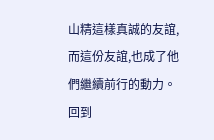山精這樣真誠的友誼,而這份友誼,也成了他們繼續前行的動力。
回到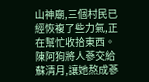山神廟,三個村民已經恢複了些力氣,正在幫忙收拾東西。陳阿狗將人蔘交給蘇清月,讓她熬成蔘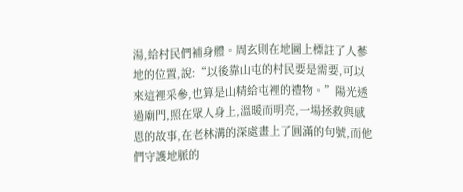湯,給村民們補身體。周玄則在地圖上標註了人蔘地的位置,說:“以後靠山屯的村民要是需要,可以來這裡采參,也算是山精給屯裡的禮物。”陽光透過廟門,照在眾人身上,溫暖而明亮,一場拯救與感恩的故事,在老林溝的深處畫上了圓滿的句號,而他們守護地脈的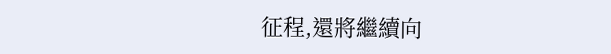征程,還將繼續向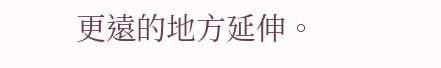更遠的地方延伸。